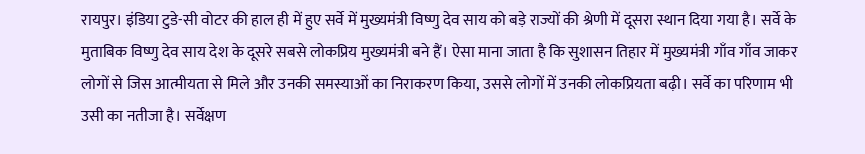रायपुर। इंडिया टुडे-सी वोटर की हाल ही में हुए सर्वे में मुख्यमंत्री विष्णु देव साय को बड़े राज्यों की श्रेणी में दूसरा स्थान दिया गया है। सर्वे के मुताबिक विष्णु देव साय देश के दूसरे सबसे लोकप्रिय मुख्यमंत्री बने हैं। ऐसा माना जाता है कि सुशासन तिहार में मुख्यमंत्री गाँव गाँव जाकर लोगों से जिस आत्मीयता से मिले और उनकी समस्याओं का निराकरण किया, उससे लोगों में उनकी लोकप्रियता बढ़ी। सर्वे का परिणाम भी उसी का नतीजा है। सर्वेक्षण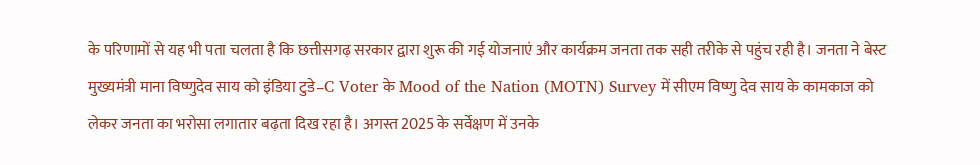के परिणामों से यह भी पता चलता है कि छत्तीसगढ़ सरकार द्वारा शुरू की गई योजनाएं और कार्यक्रम जनता तक सही तरीके से पहुंच रही है। जनता ने बेस्ट मुख्यमंत्री माना विष्णुदेव साय को इंडिया टुडे–C Voter के Mood of the Nation (MOTN) Survey में सीएम विष्णु देव साय के कामकाज को लेकर जनता का भरोसा लगातार बढ़ता दिख रहा है। अगस्त 2025 के सर्वेक्षण में उनके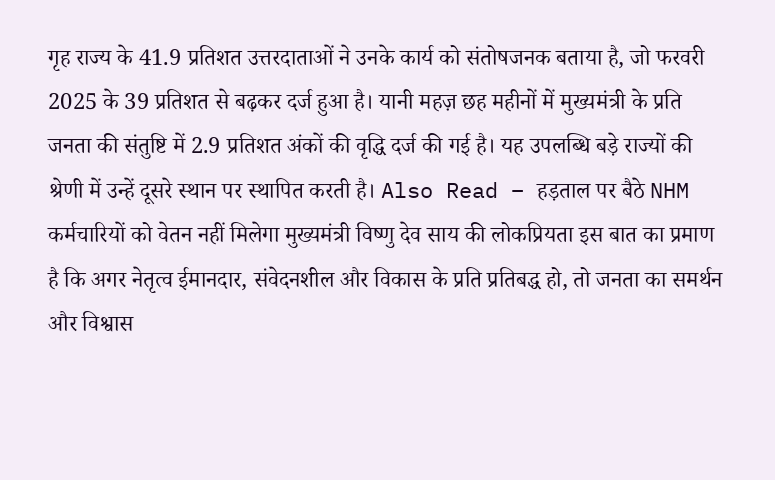गृह राज्य के 41.9 प्रतिशत उत्तरदाताओं ने उनके कार्य को संतोषजनक बताया है, जो फरवरी 2025 के 39 प्रतिशत से बढ़कर दर्ज हुआ है। यानी महज़ छह महीनों में मुख्यमंत्री के प्रति जनता की संतुष्टि में 2.9 प्रतिशत अंकों की वृद्धि दर्ज की गई है। यह उपलब्धि बड़े राज्यों की श्रेणी में उन्हें दूसरे स्थान पर स्थापित करती है। Also Read – हड़ताल पर बैठे NHM कर्मचारियों को वेतन नहीं मिलेगा मुख्यमंत्री विष्णु देव साय की लोकप्रियता इस बात का प्रमाण है कि अगर नेतृत्व ईमानदार, संवेदनशील और विकास के प्रति प्रतिबद्ध हो, तो जनता का समर्थन और विश्वास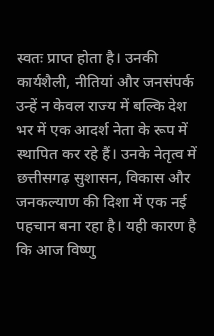स्वतः प्राप्त होता है। उनकी कार्यशैली, नीतियां और जनसंपर्क उन्हें न केवल राज्य में बल्कि देश भर में एक आदर्श नेता के रूप में स्थापित कर रहे हैं। उनके नेतृत्व में छत्तीसगढ़ सुशासन, विकास और जनकल्याण की दिशा में एक नई पहचान बना रहा है। यही कारण है कि आज विष्णु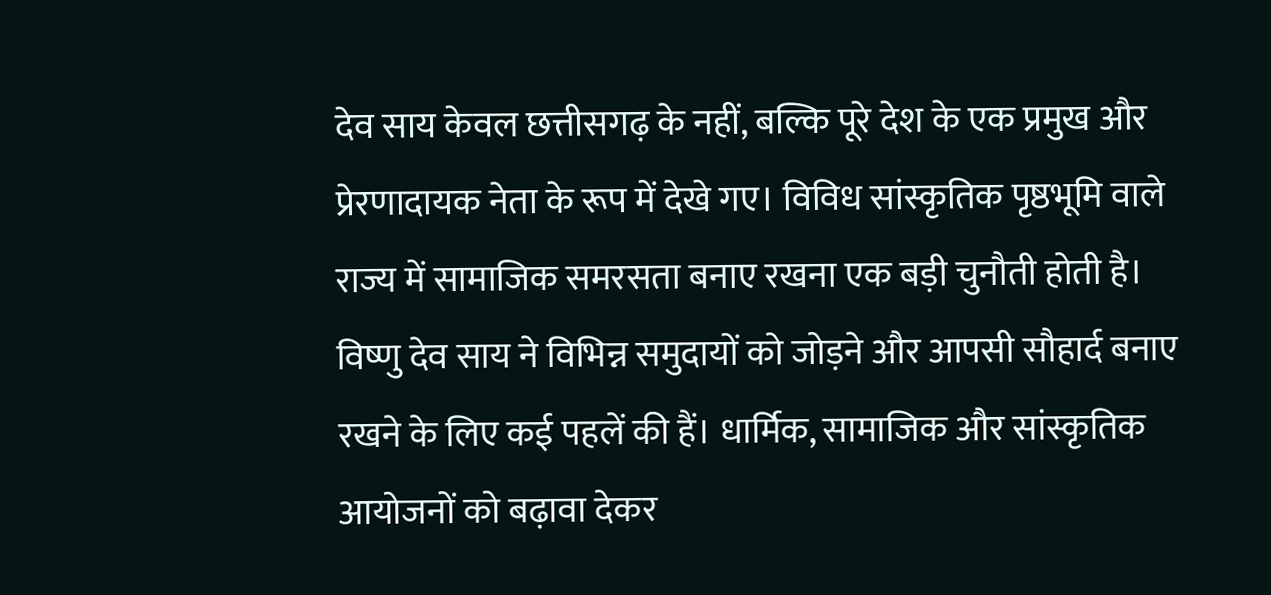देव साय केवल छत्तीसगढ़ के नहीं, बल्कि पूरे देश के एक प्रमुख और प्रेरणादायक नेता के रूप में देखे गए। विविध सांस्कृतिक पृष्ठभूमि वाले राज्य में सामाजिक समरसता बनाए रखना एक बड़ी चुनौती होती है। विष्णु देव साय ने विभिन्न समुदायों को जोड़ने और आपसी सौहार्द बनाए रखने के लिए कई पहलें की हैं। धार्मिक, सामाजिक और सांस्कृतिक आयोजनों को बढ़ावा देकर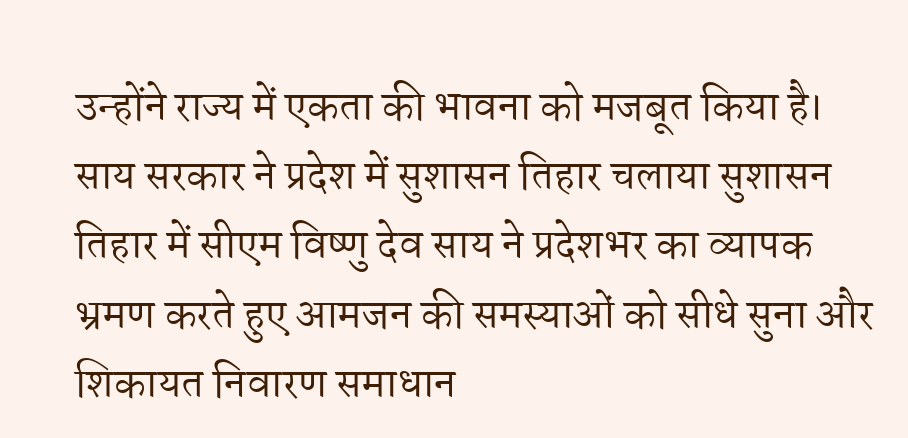उन्होंने राज्य में एकता की भावना को मजबूत किया है। साय सरकार ने प्रदेश में सुशासन तिहार चलाया सुशासन तिहार में सीएम विष्णु देव साय ने प्रदेशभर का व्यापक भ्रमण करते हुए आमजन की समस्याओं को सीधे सुना और शिकायत निवारण समाधान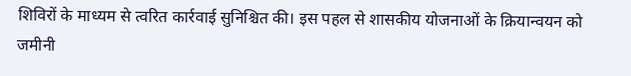शिविरों के माध्यम से त्वरित कार्रवाई सुनिश्चित की। इस पहल से शासकीय योजनाओं के क्रियान्वयन को जमीनी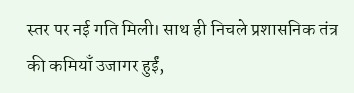स्तर पर नई गति मिली। साथ ही निचले प्रशासनिक तंत्र की कमियाँ उजागर हुईं,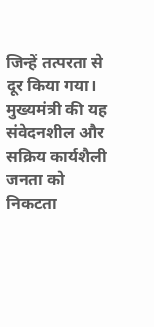जिन्हें तत्परता से दूर किया गया। मुख्यमंत्री की यह संवेदनशील और सक्रिय कार्यशैली जनता को निकटता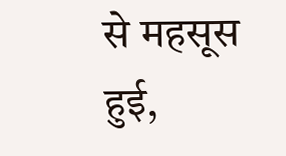से महसूस हुई,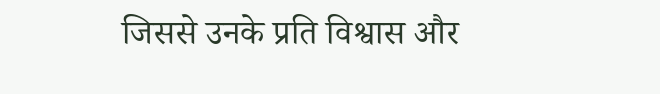जिससे उनके प्रति विश्वास और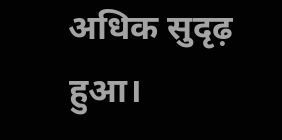अधिक सुदृढ़ हुआ।